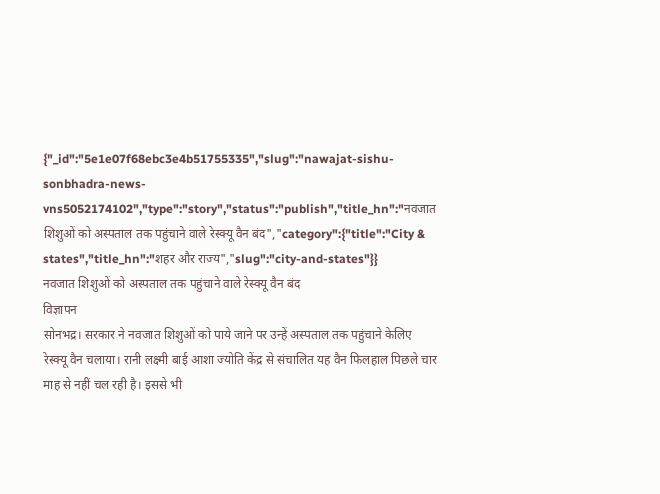{"_id":"5e1e07f68ebc3e4b51755335","slug":"nawajat-sishu-sonbhadra-news-vns5052174102","type":"story","status":"publish","title_hn":"नवजात शिशुओं को अस्पताल तक पहुंचाने वाले रेस्क्यू वैन बंद","category":{"title":"City & states","title_hn":"शहर और राज्य","slug":"city-and-states"}}
नवजात शिशुओं को अस्पताल तक पहुंचाने वाले रेस्क्यू वैन बंद
विज्ञापन
सोनभद्र। सरकार ने नवजात शिशुओं को पाये जाने पर उन्हें अस्पताल तक पहुंचाने केलिए रेस्क्यू वैन चलाया। रानी लक्ष्मी बाई आशा ज्योति केंद्र से संचालित यह वैन फिलहाल पिछले चार माह से नहीं चल रही है। इससे भी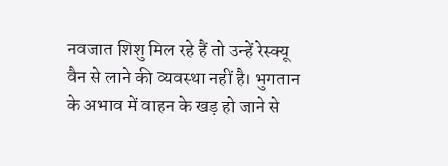नवजात शिशु मिल रहे हैं तो उन्हें रेस्क्यू वैन से लाने की व्यवस्था नहीं है। भुगतान के अभाव में वाहन के खड़ हो जाने से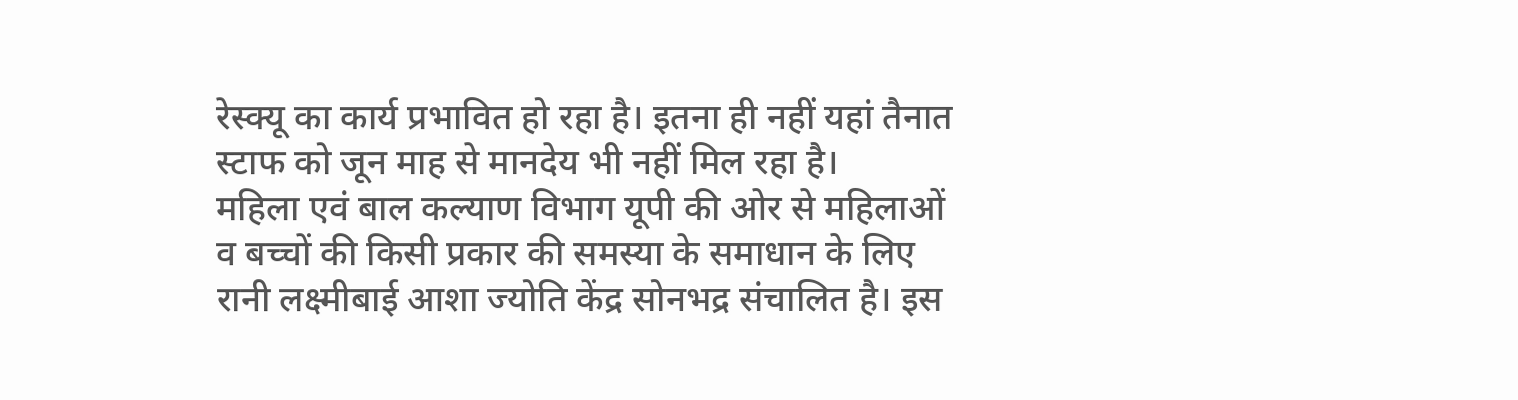रेस्क्यू का कार्य प्रभावित हो रहा है। इतना ही नहीं यहां तैनात स्टाफ को जून माह से मानदेय भी नहीं मिल रहा है।
महिला एवं बाल कल्याण विभाग यूपी की ओर से महिलाओं व बच्चों की किसी प्रकार की समस्या के समाधान के लिए रानी लक्ष्मीबाई आशा ज्योति केंद्र सोनभद्र संचालित है। इस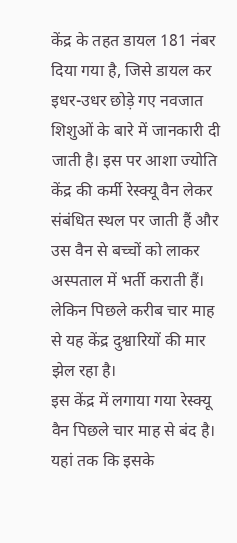केंद्र के तहत डायल 181 नंबर दिया गया है, जिसे डायल कर इधर-उधर छोड़े गए नवजात शिशुओं के बारे में जानकारी दी जाती है। इस पर आशा ज्योति केंद्र की कर्मी रेस्क्यू वैन लेकर संबंधित स्थल पर जाती हैं और उस वैन से बच्चों को लाकर अस्पताल में भर्ती कराती हैं। लेकिन पिछले करीब चार माह से यह केंद्र दुश्वारियों की मार झेल रहा है।
इस केंद्र में लगाया गया रेस्क्यू वैन पिछले चार माह से बंद है। यहां तक कि इसके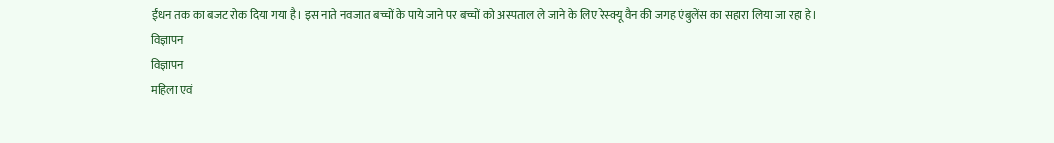ईंधन तक का बजट रोक दिया गया है। इस नाते नवजात बच्चों के पाये जाने पर बच्चों को अस्पताल ले जाने के लिए रेस्क्यू वैन की जगह एंबुलेंस का सहारा लिया जा रहा हे।
विज्ञापन
विज्ञापन
महिला एवं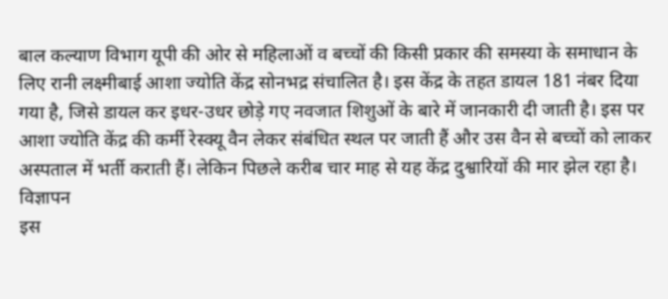बाल कल्याण विभाग यूपी की ओर से महिलाओं व बच्चों की किसी प्रकार की समस्या के समाधान के लिए रानी लक्ष्मीबाई आशा ज्योति केंद्र सोनभद्र संचालित है। इस केंद्र के तहत डायल 181 नंबर दिया गया है, जिसे डायल कर इधर-उधर छोड़े गए नवजात शिशुओं के बारे में जानकारी दी जाती है। इस पर आशा ज्योति केंद्र की कर्मी रेस्क्यू वैन लेकर संबंधित स्थल पर जाती हैं और उस वैन से बच्चों को लाकर अस्पताल में भर्ती कराती हैं। लेकिन पिछले करीब चार माह से यह केंद्र दुश्वारियों की मार झेल रहा है।
विज्ञापन
इस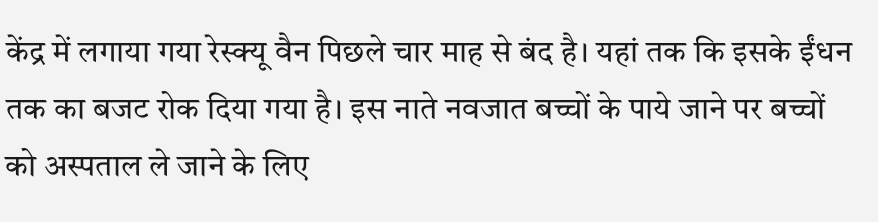केंद्र में लगाया गया रेस्क्यू वैन पिछले चार माह से बंद है। यहां तक कि इसके ईंधन तक का बजट रोक दिया गया है। इस नाते नवजात बच्चों के पाये जाने पर बच्चों को अस्पताल ले जाने के लिए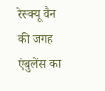रेस्क्यू वैन की जगह एंबुलेंस का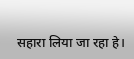सहारा लिया जा रहा हे।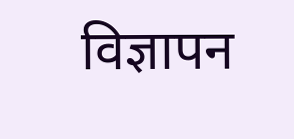विज्ञापन